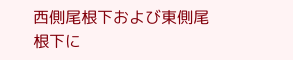西側尾根下および東側尾根下に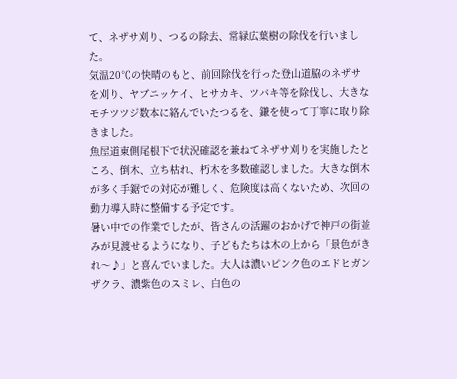て、ネザサ刈り、つるの除去、常緑広葉樹の除伐を行いました。
気温20℃の快晴のもと、前回除伐を行った登山道脇のネザサを刈り、ヤブニッケイ、ヒサカキ、ツバキ等を除伐し、大きなモチツツジ数本に絡んでいたつるを、鎌を使って丁寧に取り除きました。
魚屋道東側尾根下で状況確認を兼ねてネザサ刈りを実施したところ、倒木、立ち枯れ、朽木を多数確認しました。大きな倒木が多く手鋸での対応が難しく、危険度は高くないため、次回の動力導入時に整備する予定です。
暑い中での作業でしたが、皆さんの活躍のおかげで神戸の街並みが見渡せるようになり、子どもたちは木の上から「景色がきれ〜♪」と喜んでいました。大人は濃いピンク色のエドヒガンザクラ、濃紫色のスミレ、白色の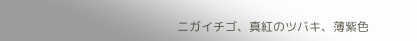ニガイチゴ、真紅のツバキ、薄紫色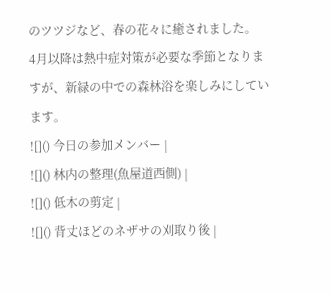のツツジなど、春の花々に癒されました。
4月以降は熱中症対策が必要な季節となりますが、新緑の中での森林浴を楽しみにしています。
![]() 今日の参加メンバー |
![]() 林内の整理(魚屋道西側) |
![]() 低木の剪定 |
![]() 背丈ほどのネザサの刈取り後 |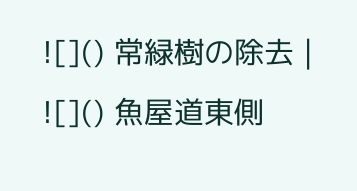![]() 常緑樹の除去 |
![]() 魚屋道東側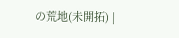の荒地(未開拓) |